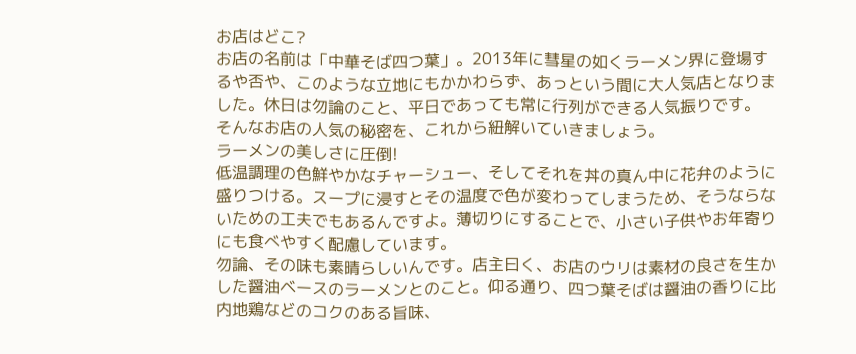お店はどこ?
お店の名前は「中華そば四つ葉」。2013年に彗星の如くラーメン界に登場するや否や、このような立地にもかかわらず、あっという間に大人気店となりました。休日は勿論のこと、平日であっても常に行列ができる人気振りです。
そんなお店の人気の秘密を、これから紐解いていきましょう。
ラーメンの美しさに圧倒!
低温調理の色鮮やかなチャーシュー、そしてそれを丼の真ん中に花弁のように盛りつける。スープに浸すとその温度で色が変わってしまうため、そうならないための工夫でもあるんですよ。薄切りにすることで、小さい子供やお年寄りにも食べやすく配慮しています。
勿論、その味も素晴らしいんです。店主曰く、お店のウリは素材の良さを生かした醤油ベースのラーメンとのこと。仰る通り、四つ葉そばは醤油の香りに比内地鶏などのコクのある旨味、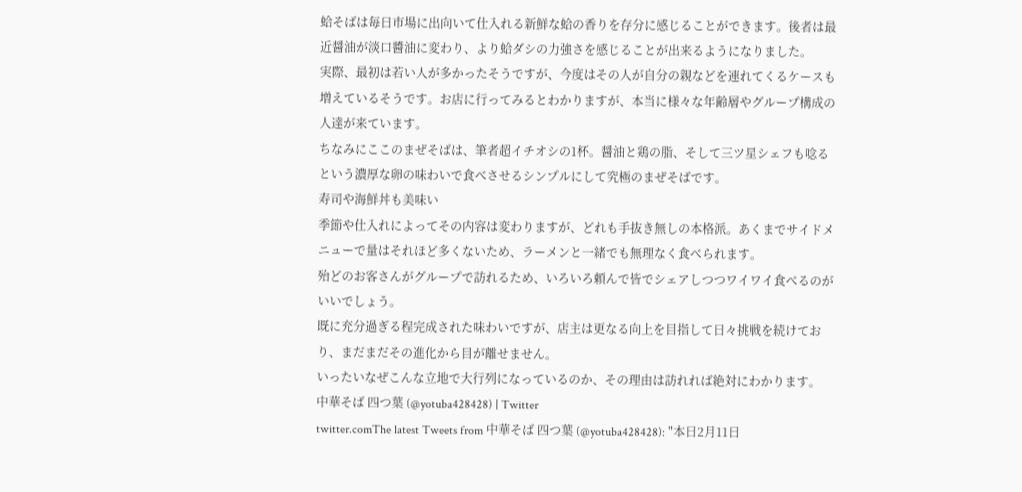蛤そばは毎日市場に出向いて仕入れる新鮮な蛤の香りを存分に感じることができます。後者は最近醤油が淡口醬油に変わり、より蛤ダシの力強さを感じることが出来るようになりました。
実際、最初は若い人が多かったそうですが、今度はその人が自分の親などを連れてくるケースも増えているそうです。お店に行ってみるとわかりますが、本当に様々な年齢層やグループ構成の人達が来ています。
ちなみにここのまぜそばは、筆者超イチオシの1杯。醤油と鶏の脂、そして三ツ星シェフも唸るという濃厚な卵の味わいで食べさせるシンプルにして究極のまぜそばです。
寿司や海鮮丼も美味い
季節や仕入れによってその内容は変わりますが、どれも手抜き無しの本格派。あくまでサイドメニューで量はそれほど多くないため、ラーメンと一緒でも無理なく食べられます。
殆どのお客さんがグループで訪れるため、いろいろ頼んで皆でシェアしつつワイワイ食べるのがいいでしょう。
既に充分過ぎる程完成された味わいですが、店主は更なる向上を目指して日々挑戦を続けており、まだまだその進化から目が離せません。
いったいなぜこんな立地で大行列になっているのか、その理由は訪れれば絶対にわかります。
中華そば 四つ葉 (@yotuba428428) | Twitter
twitter.comThe latest Tweets from 中華そば 四つ葉 (@yotuba428428): "本日2月11日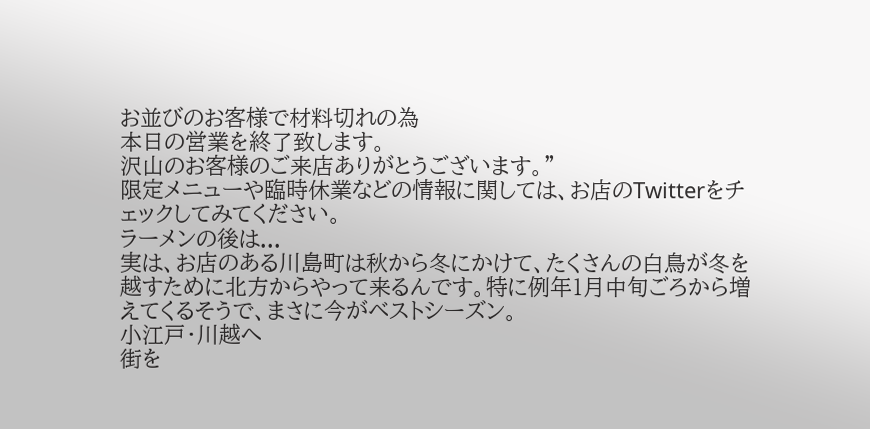お並びのお客様で材料切れの為
本日の営業を終了致します。
沢山のお客様のご来店ありがとうございます。"
限定メニューや臨時休業などの情報に関しては、お店のTwitterをチェックしてみてください。
ラーメンの後は...
実は、お店のある川島町は秋から冬にかけて、たくさんの白鳥が冬を越すために北方からやって来るんです。特に例年1月中旬ごろから増えてくるそうで、まさに今がベストシーズン。
小江戸・川越へ
街を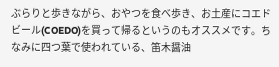ぶらりと歩きながら、おやつを食べ歩き、お土産にコエドビール(COEDO)を買って帰るというのもオススメです。ちなみに四つ葉で使われている、笛木醤油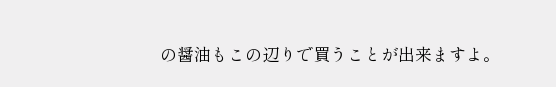の醤油もこの辺りで買うことが出来ますよ。